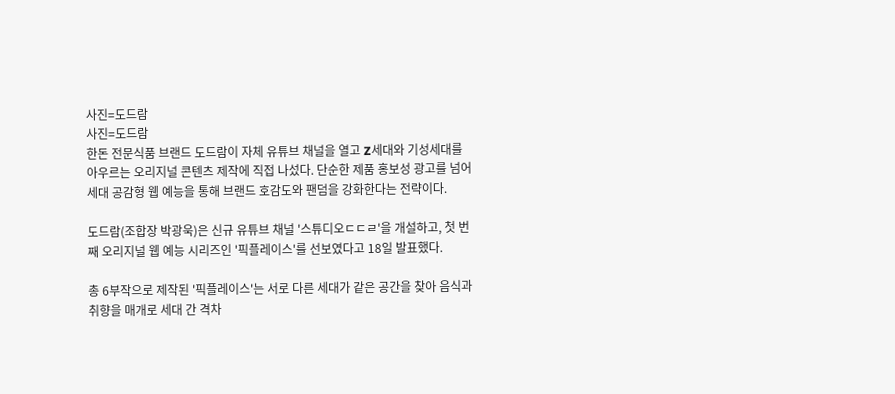사진=도드람
사진=도드람
한돈 전문식품 브랜드 도드람이 자체 유튜브 채널을 열고 Z세대와 기성세대를 아우르는 오리지널 콘텐츠 제작에 직접 나섰다. 단순한 제품 홍보성 광고를 넘어 세대 공감형 웹 예능을 통해 브랜드 호감도와 팬덤을 강화한다는 전략이다.

도드람(조합장 박광욱)은 신규 유튜브 채널 '스튜디오ㄷㄷㄹ'을 개설하고, 첫 번째 오리지널 웹 예능 시리즈인 '픽플레이스'를 선보였다고 18일 발표했다.

총 6부작으로 제작된 '픽플레이스'는 서로 다른 세대가 같은 공간을 찾아 음식과 취향을 매개로 세대 간 격차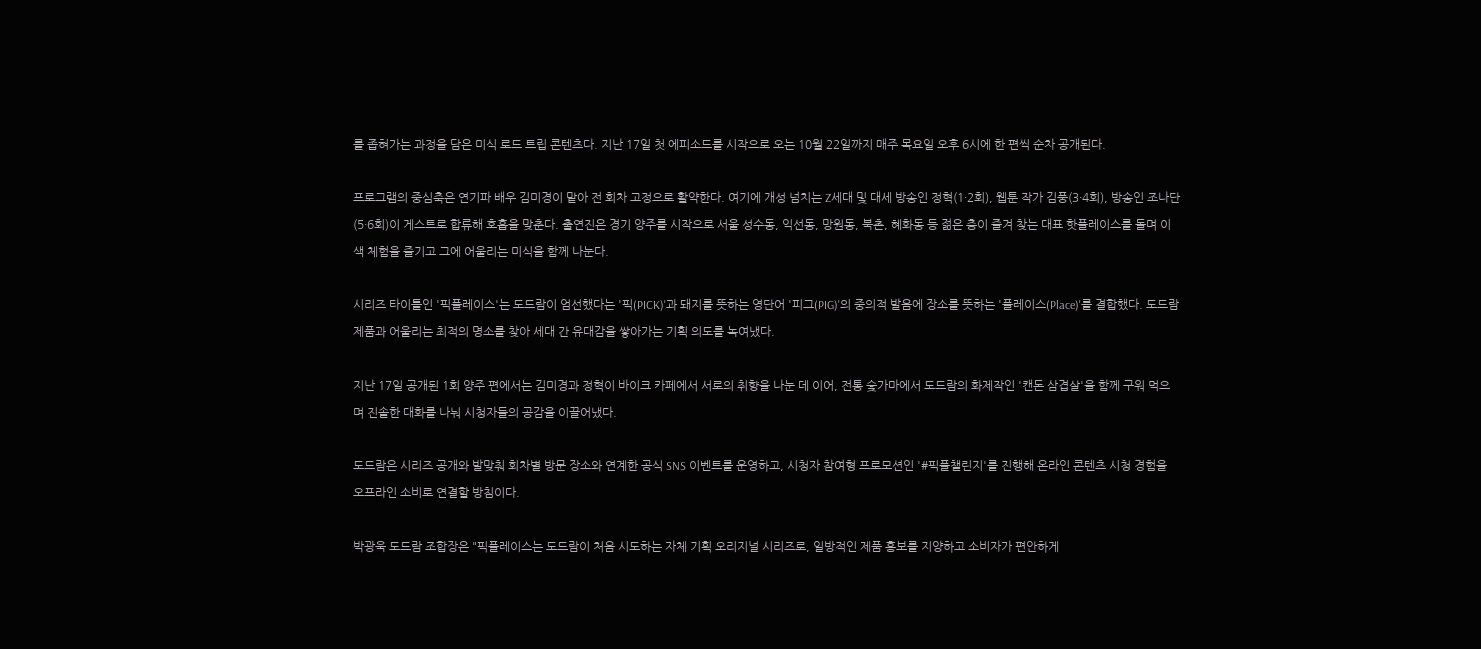를 좁혀가는 과정을 담은 미식 로드 트립 콘텐츠다. 지난 17일 첫 에피소드를 시작으로 오는 10월 22일까지 매주 목요일 오후 6시에 한 편씩 순차 공개된다.

프로그램의 중심축은 연기파 배우 김미경이 맡아 전 회차 고정으로 활약한다. 여기에 개성 넘치는 Z세대 및 대세 방송인 정혁(1·2회), 웹툰 작가 김풍(3·4회), 방송인 조나단(5·6회)이 게스트로 합류해 호흡을 맞춘다. 출연진은 경기 양주를 시작으로 서울 성수동, 익선동, 망원동, 북촌, 혜화동 등 젊은 층이 즐겨 찾는 대표 핫플레이스를 돌며 이색 체험을 즐기고 그에 어울리는 미식을 함께 나눈다.

시리즈 타이틀인 '픽플레이스'는 도드람이 엄선했다는 '픽(PICK)'과 돼지를 뜻하는 영단어 '피그(PIG)'의 중의적 발음에 장소를 뜻하는 '플레이스(Place)'를 결합했다. 도드람 제품과 어울리는 최적의 명소를 찾아 세대 간 유대감을 쌓아가는 기획 의도를 녹여냈다.

지난 17일 공개된 1회 양주 편에서는 김미경과 정혁이 바이크 카페에서 서로의 취향을 나눈 데 이어, 전통 숯가마에서 도드람의 화제작인 '캔돈 삼겹살'을 함께 구워 먹으며 진솔한 대화를 나눠 시청자들의 공감을 이끌어냈다.

도드람은 시리즈 공개와 발맞춰 회차별 방문 장소와 연계한 공식 SNS 이벤트를 운영하고, 시청자 참여형 프로모션인 '#픽플챌린지'를 진행해 온라인 콘텐츠 시청 경험을 오프라인 소비로 연결할 방침이다.

박광욱 도드람 조합장은 "픽플레이스는 도드람이 처음 시도하는 자체 기획 오리지널 시리즈로, 일방적인 제품 홍보를 지양하고 소비자가 편안하게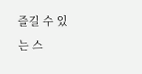즐길 수 있는 스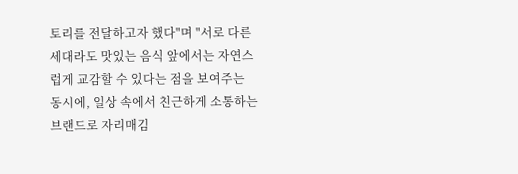토리를 전달하고자 했다"며 "서로 다른 세대라도 맛있는 음식 앞에서는 자연스럽게 교감할 수 있다는 점을 보여주는 동시에, 일상 속에서 친근하게 소통하는 브랜드로 자리매김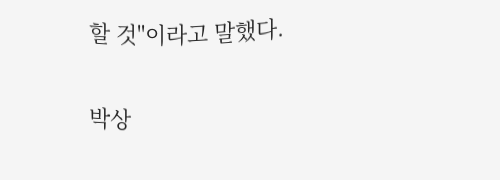할 것"이라고 말했다.

박상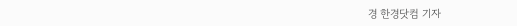경 한경닷컴 기자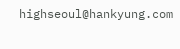highseoul@hankyung.com